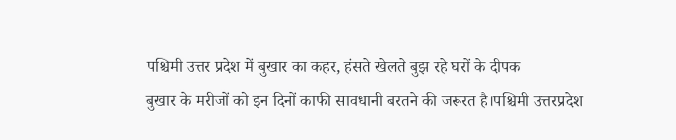पश्चिमी उत्तर प्रदेश में बुखार का कहर, हंसते खेलते बुझ रहे घरों के दीपक
बुखार के मरीजों को इन दिनों काफी सावधानी बरतने की जरूरत है।पश्चिमी उत्तरप्रदेश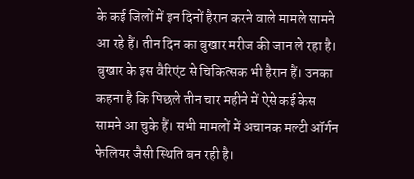के कई जिलों में इन दिनों हैरान करने वाले मामले सामने आ रहे हैं। तीन दिन का बुखार मरीज की जान ले रहा है। बुखार के इस वैरिएंट से चिकित्सक भी हैरान हैं। उनका कहना है कि पिछले तीन चार महीने में ऐसे कई केस सामने आ चुके हैं। सभी मामलों में अचानक मल्टी ऑर्गन फेलियर जैसी स्थिति बन रही है।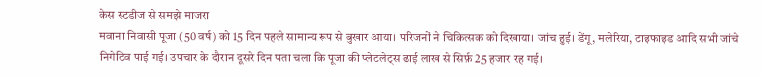केस स्टडीज से समझे माजरा
मवाना निवासी पूजा (50 वर्ष) को 15 दिन पहले सामान्य रूप से बुखार आया। परिजनों ने चिकित्सक को दिखाया। जांच हुई। डेंगू, मलेरिया, टाइफाइड आदि सभी जांचे निगेटिव पाई गई। उपचार के दौरान दूसरे दिन पता चला कि पूजा की प्लेटलेट्स ढाई लाख से सिर्फ़ 25 हजार रह गई।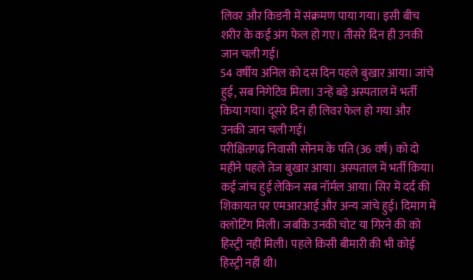लिवर और किडनी में संक्रमण पाया गया। इसी बीच शरीर के कई अंग फेल हो गए। तीसरे दिन ही उनकी जान चली गई।
54 वर्षीय अनिल को दस दिन पहले बुखार आया। जांचे हुई, सब निगेटिव मिला। उन्हें बड़े अस्पताल में भर्ती किया गया। दूसरे दिन ही लिवर फेल हो गया और उनकी जान चली गई।
परीक्षितगढ़ निवासी सोनम के पति (36 वर्ष) को दो महीने पहले तेज बुखार आया। अस्पताल में भर्ती किया। कई जांच हुई लेकिन सब नॉर्मल आया। सिर में दर्द की शिकायत पर एमआरआई और अन्य जांचे हुई। दिमाग में क्लोटिंग मिली। जबकि उनकी चोट या गिरने की को हिस्ट्री नहीं मिली। पहले किसी बीमारी की भी कोई हिस्ट्री नहीं थी।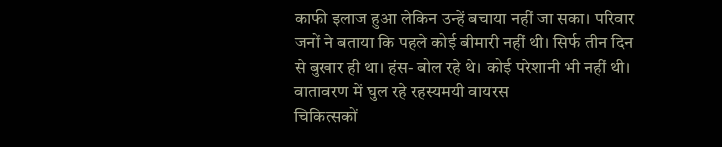काफी इलाज हुआ लेकिन उन्हें बचाया नहीं जा सका। परिवार जनों ने बताया कि पहले कोई बीमारी नहीं थी। सिर्फ तीन दिन से बुखार ही था। हंस- बोल रहे थे। कोई परेशानी भी नहीं थी।
वातावरण में घुल रहे रहस्यमयी वायरस
चिकित्सकों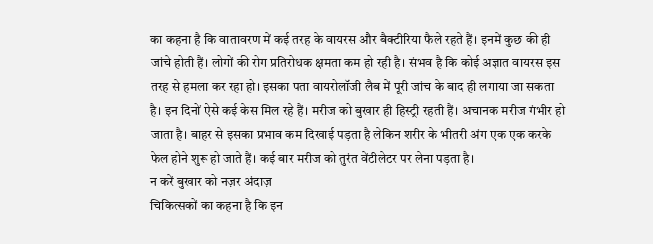का कहना है कि वातावरण में कई तरह के वायरस और बैक्टीरिया फैले रहते हैं। इनमें कुछ की ही जांचे होती हैं। लोगों की रोग प्रतिरोधक क्षमता कम हो रही है। संभव है कि कोई अज्ञात वायरस इस तरह से हमला कर रहा हो। इसका पता वायरोलॉजी लैब में पूरी जांच के बाद ही लगाया जा सकता है। इन दिनों ऐसे कई केस मिल रहे हैं। मरीज को बुखार ही हिस्ट्री रहती हैं। अचानक मरीज गंभीर हो जाता है। बाहर से इसका प्रभाव कम दिखाई पड़ता है लेकिन शरीर के भीतरी अंग एक एक करके फेल होने शुरू हो जाते हैं। कई बार मरीज को तुरंत वेंटीलेटर पर लेना पड़ता है।
न करें बुखार को नज़र अंदाज़
चिकित्सकों का कहना है कि इन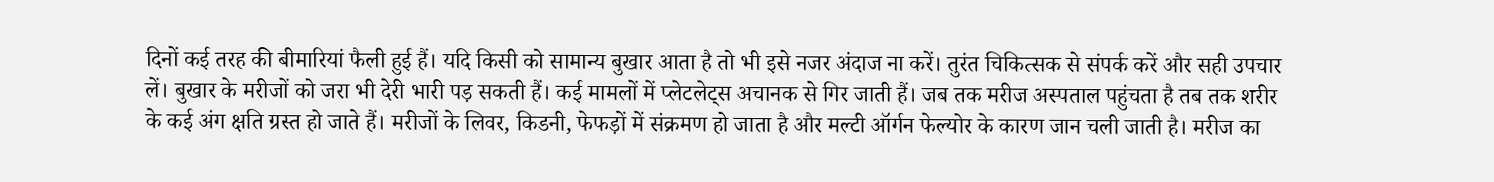दिनों कई तरह की बीमारियां फैली हुई हैं। यदि किसी को सामान्य बुखार आता है तो भी इसे नजर अंदाज ना करें। तुरंत चिकित्सक से संपर्क करें और सही उपचार लें। बुखार के मरीजों को जरा भी देरी भारी पड़ सकती हैं। कई मामलों में प्लेटलेट्स अचानक से गिर जाती हैं। जब तक मरीज अस्पताल पहुंचता है तब तक शरीर के कई अंग क्षति ग्रस्त हो जाते हैं। मरीजों के लिवर, किडनी, फेफड़ों में संक्रमण हो जाता है और मल्टी ऑर्गन फेल्योर के कारण जान चली जाती है। मरीज का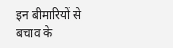इन बीमारियों से बचाव के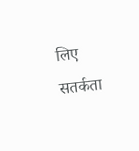लिए सतर्कता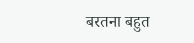बरतना बहुत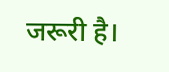जरूरी है।